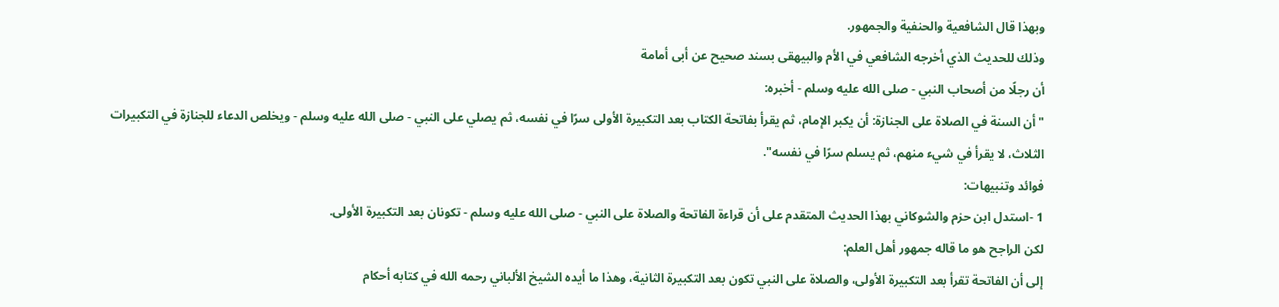وبهذا قال الشافعية والحنفية والجمهور.
وذلك للحديث الذي أخرجه الشافعي في الأم والبيهقى بسند صحيح عن أبى أمامة
أن رجلًا من أصحاب النبي - صلى الله عليه وسلم - أخبره:
"أن السنة في الصلاة على الجنازة: أن يكبر الإمام، ثم يقرأ بفاتحة الكتاب بعد التكبيرة الأولى سرًا في نفسه، ثم يصلي على النبي - صلى الله عليه وسلم - ويخلص الدعاء للجنازة في التكبيرات الثلاث، لا يقرأ في شيء منهم، ثم يسلم سرًا في نفسه".
فوائد وتنبيهات:
1 -استدل ابن حزم والشوكاني بهذا الحديث المتقدم على أن قراءة الفاتحة والصلاة على النبي - صلى الله عليه وسلم - تكونان بعد التكبيرة الأولى.
لكن الراجح هو ما قاله جمهور أهل العلم:
إلى أن الفاتحة تقرأ بعد التكبيرة الأولى، والصلاة على النبي تكون بعد التكبيرة الثانية، وهذا ما أيده الشيخ الألباني رحمه الله في كتابه أحكام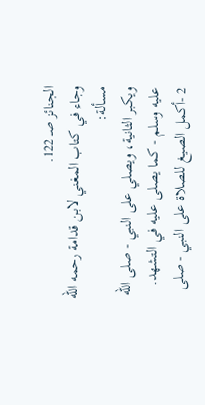الجنائز صـ 122.
وجاء في كتاب المغني لابن قدامة رحمه الله مسألة:
ويكبر الثانية، ويصلي على النبي - صلى الله عليه وسلم - كما يصلى عليه في التشهد.
2 -أكمل الصيغ للصلاة على النبي - صلى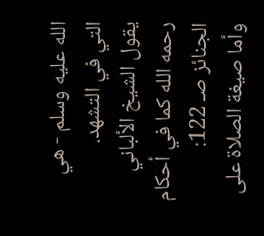الله عليه وسلم - هي التي في التشهد.
يقول الشيخ الألباني رحمه الله كما في أحكام الجنائز صـ 122:
وأما صيغة الصلاة على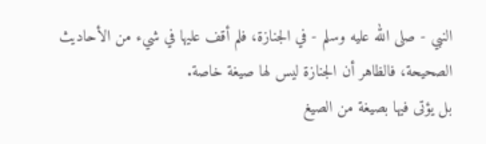النبي - صلى الله عليه وسلم - في الجنازة، فلم أقف عليها في شيء من الأحاديث الصحيحة، فالظاهر أن الجنازة ليس لها صيغة خاصة.
بل يؤتى فيها بصيغة من الصيغ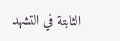الثابتة في التشهد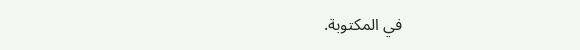في المكتوبة.